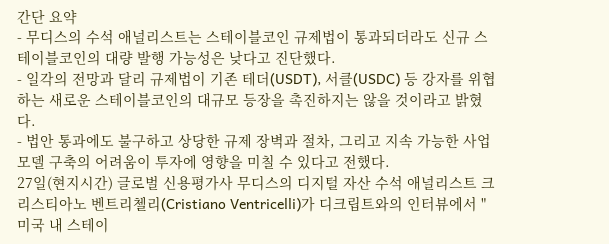간단 요약
- 무디스의 수석 애널리스트는 스테이블코인 규제법이 통과되더라도 신규 스테이블코인의 대량 발행 가능성은 낮다고 진단했다.
- 일각의 전망과 달리 규제법이 기존 테더(USDT), 서클(USDC) 등 강자를 위협하는 새로운 스테이블코인의 대규모 등장을 촉진하지는 않을 것이라고 밝혔다.
- 법안 통과에도 불구하고 상당한 규제 장벽과 절차, 그리고 지속 가능한 사업 모델 구축의 어려움이 투자에 영향을 미칠 수 있다고 전했다.
27일(현지시간) 글로벌 신용평가사 무디스의 디지털 자산 수석 애널리스트 크리스티아노 벤트리첼리(Cristiano Ventricelli)가 디크립트와의 인터뷰에서 "미국 내 스테이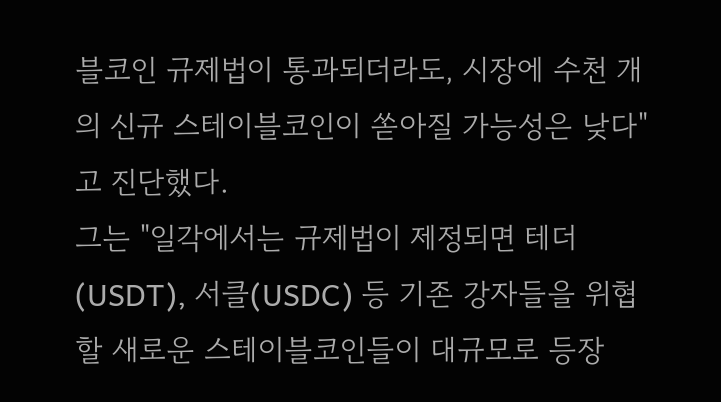블코인 규제법이 통과되더라도, 시장에 수천 개의 신규 스테이블코인이 쏟아질 가능성은 낮다"고 진단했다.
그는 "일각에서는 규제법이 제정되면 테더(USDT), 서클(USDC) 등 기존 강자들을 위협할 새로운 스테이블코인들이 대규모로 등장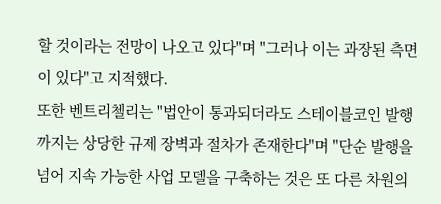할 것이라는 전망이 나오고 있다"며 "그러나 이는 과장된 측면이 있다"고 지적했다.
또한 벤트리첼리는 "법안이 통과되더라도 스테이블코인 발행까지는 상당한 규제 장벽과 절차가 존재한다"며 "단순 발행을 넘어 지속 가능한 사업 모델을 구축하는 것은 또 다른 차원의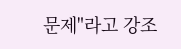문제"라고 강조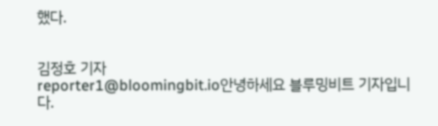했다.


김정호 기자
reporter1@bloomingbit.io안녕하세요 블루밍비트 기자입니다.